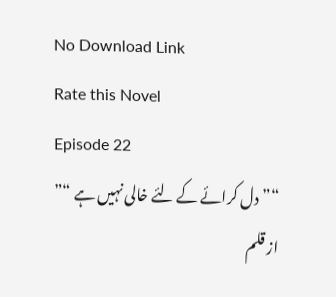No Download Link
Rate this Novel
Episode 22
“”دل کرائے کے لئے خالی نہیں ہے “”
از قلم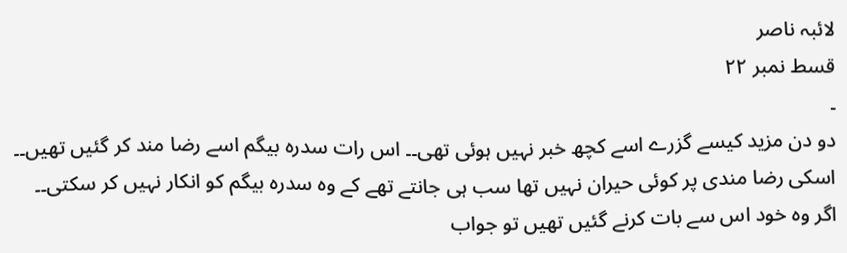لائبہ ناصر
قسط نمبر ٢٢
۔
دو دن مزید کیسے گزرے اسے کچھ خبر نہیں ہوئی تھی۔۔ اس رات سدرہ بیگم اسے رضا مند کر گئیں تھیں۔۔ اسکی رضا مندی پر کوئی حیران نہیں تھا سب ہی جانتے تھے کے وہ سدرہ بیگم کو انکار نہیں کر سکتی۔۔ اگر وہ خود اس سے بات کرنے گئیں تھیں تو جواب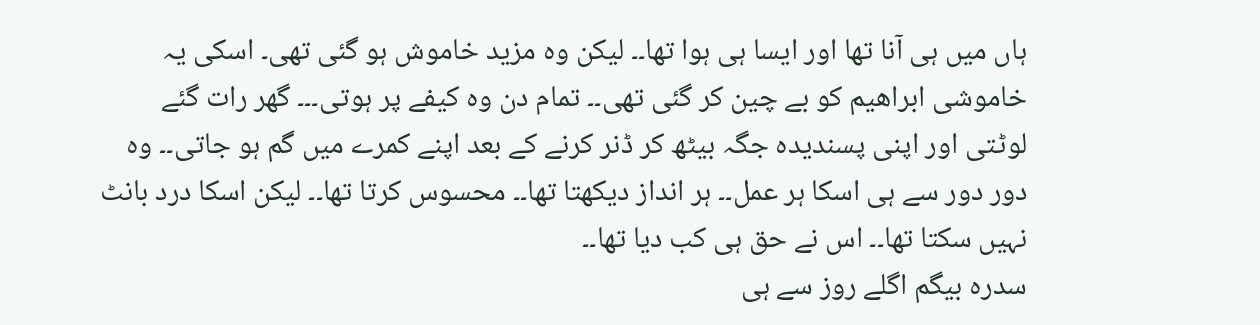ہاں میں ہی آنا تھا اور ایسا ہی ہوا تھا۔۔ لیکن وہ مزید خاموش ہو گئی تھی۔ اسکی یہ خاموشی ابراھیم کو بے چین کر گئی تھی۔۔ تمام دن وہ کیفے پر ہوتی۔۔۔ گھر رات گئے لوٹتی اور اپنی پسندیدہ جگہ بیٹھ کر ڈنر کرنے کے بعد اپنے کمرے میں گم ہو جاتی۔۔ وہ دور دور سے ہی اسکا ہر عمل۔۔ ہر انداز دیکھتا تھا۔۔ محسوس کرتا تھا۔۔ لیکن اسکا درد بانٹ نہیں سکتا تھا۔۔ اس نے حق ہی کب دیا تھا۔۔
سدرہ بیگم اگلے روز سے ہی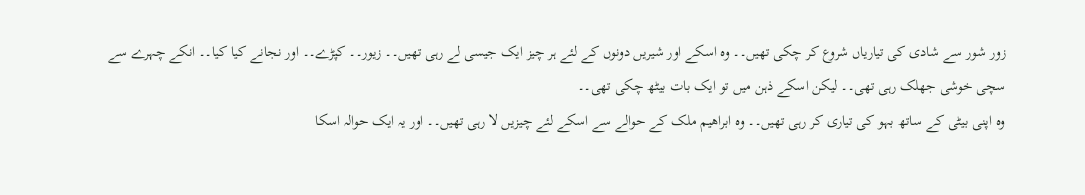زور شور سے شادی کی تیاریاں شروع کر چکی تھیں۔۔ وہ اسکے اور شیریں دونوں کے لئے ہر چیز ایک جیسی لے رہی تھیں۔۔ زیور۔۔ کپڑے۔۔ اور نجانے کیا کیا۔۔ انکے چہرے سے سچی خوشی جھلک رہی تھی۔۔ لیکن اسکے ذہن میں تو ایک بات بیٹھ چکی تھی۔۔
وہ اپنی بیٹی کے ساتھ بہو کی تیاری کر رہی تھیں۔۔ وہ ابراھیم ملک کے حوالے سے اسکے لئے چیزیں لا رہی تھیں۔۔ اور یہ ایک حوالہ اسکا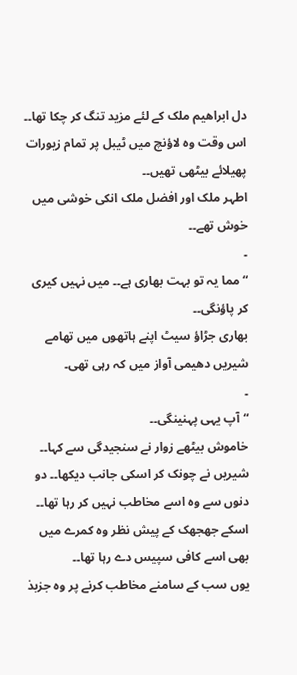دل ابراھیم ملک کے لئے مزید تنگ کر چکا تھا۔۔
اس وقت وہ لاؤنچ میں ٹیبل پر تمام زیورات پھیلائے بیٹھی تھیں۔۔
اطہر ملک اور افضل ملک انکی خوشی میں خوش تھے۔۔
۔
“مما یہ تو بہت بھاری ہے۔۔ میں نہیں کیری کر پاؤنگی۔۔
بھاری جڑاؤ سیٹ اپنے ہاتھوں میں تھامے شیریں دھیمی آواز میں کہ رہی تھی۔
۔
“آپ یہی پہنینگی۔۔
خاموش بیٹھے زوار نے سنجیدگی سے کہا۔۔ شیریں نے چونک کر اسکی جانب دیکھا۔۔ دو دنوں سے وہ اسے مخاطب نہیں کر رہا تھا۔۔ اسکے جھجھک کے پیش نظر وہ کمرے میں بھی اسے کافی سپیس دے رہا تھا۔۔
یوں سب کے سامنے مخاطب کرنے پر وہ جزبذ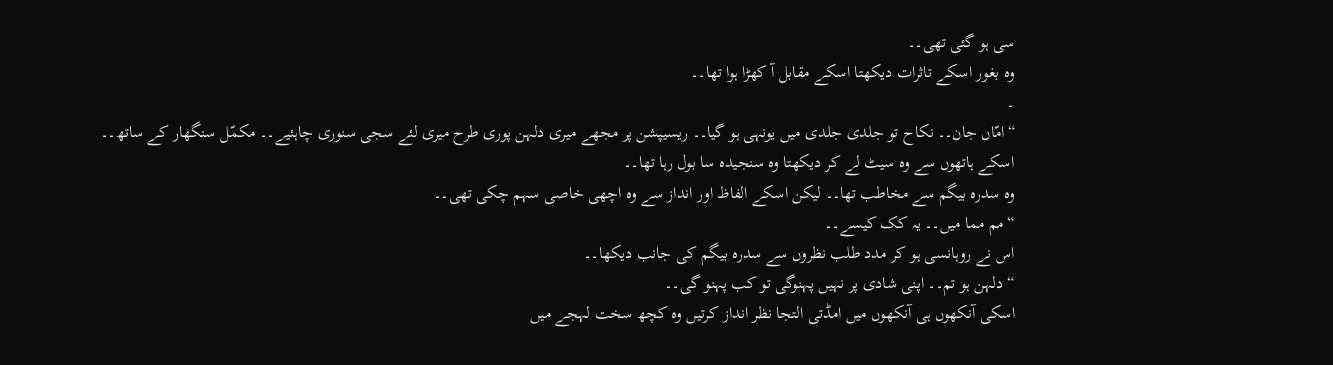سی ہو گئی تھی۔۔
وہ بغور اسکے تاثرات دیکھتا اسکے مقابل آ کھڑا ہوا تھا۔۔
۔
“امّاں جان۔۔ نکاح تو جلدی جلدی میں یونہی ہو گیا۔۔ ریسیپشن پر مجھے میری دلہن پوری طرح میری لئے سجی سنوری چاہئیے۔۔ مکمّل سنگھار کے ساتھ۔۔
اسکے ہاتھوں سے وہ سیٹ لے کر دیکھتا وہ سنجیدہ سا بول رہا تھا۔۔
وہ سدرہ بیگم سے مخاطب تھا۔۔ لیکن اسکے الفاظ اور انداز سے وہ اچھی خاصی سہم چکی تھی۔۔
“مم مما میں۔۔ یہ کک کیسے۔۔
اس نے روہانسی ہو کر مدد طلب نظروں سے سدرہ بیگم کی جانب دیکھا۔۔
“دلہن ہو تم۔۔ اپنی شادی پر نہیں پہنوگی تو کب پہنو گی۔۔
اسکی آنکھوں ہی آنکھوں میں امڈتی التجا نظر انداز کرتیں وہ کچھ سخت لہجے میں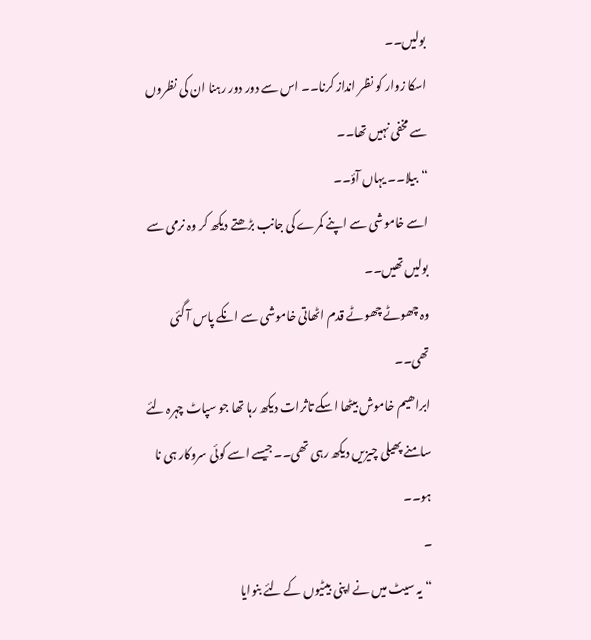بولیں۔۔
اسکا زوار کو نظر انداز کرنا۔۔ اس سے دور دور رہنا ان کی نظروں سے مخفی نہیں تھا۔۔
“بیلا۔۔ یہاں آؤ۔۔
اسے خاموشی سے اپنے کمرے کی جانب بڑھتے دیکھ کر وہ نرمی سے بولیں تھیں۔۔
وہ چھوٹے چھوٹے قدم اٹھاتی خاموشی سے انکے پاس آ گئی تھی۔۔
ابراھیم خاموش بیٹھا اسکے تاثرات دیکھ رہا تھا جو سپاٹ چہرہ لئے سامنے پھیلی چیزیں دیکھ رہی تھی۔۔ جیسے اسے کوئی سروکار ہی نا ہو۔۔
۔
“یہ سیٹ میں نے اپنی بیٹیوں کے لئے بنوایا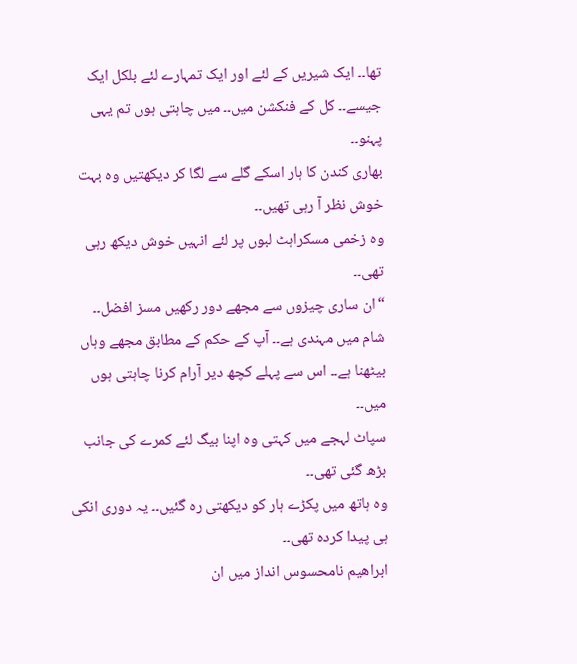تھا۔۔ ایک شیریں کے لئے اور ایک تمہارے لئے بلکل ایک جیسے۔۔ کل کے فنکشن میں۔۔ میں چاہتی ہوں تم یہی پہنو۔۔
بھاری کندن کا ہار اسکے گلے سے لگا کر دیکھتیں وہ بہت خوش نظر آ رہی تھیں۔۔
وہ زخمی مسکراہٹ لبوں پر لئے انہیں خوش دیکھ رہی تھی۔۔
“ان ساری چیزوں سے مجھے دور رکھیں مسز افضل۔۔ شام میں مہندی ہے۔۔ آپ کے حکم کے مطابق مجھے وہاں بیٹھنا ہے۔۔ اس سے پہلے کچھ دیر آرام کرنا چاہتی ہوں میں۔۔
سپاٹ لہجے میں کہتی وہ اپنا بیگ لئے کمرے کی جانب بڑھ گئی تھی۔۔
وہ ہاتھ میں پکڑے ہار کو دیکھتی رہ گئیں۔۔ یہ دوری انکی ہی پیدا کردہ تھی۔۔
ابراھیم نامحسوس انداز میں ان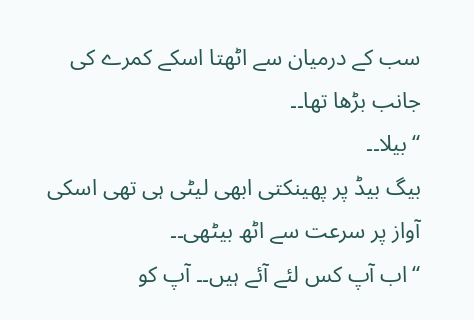سب کے درمیان سے اٹھتا اسکے کمرے کی جانب بڑھا تھا۔۔
“بیلا۔۔
بیگ بیڈ پر پھینکتی ابھی لیٹی ہی تھی اسکی آواز پر سرعت سے اٹھ بیٹھی۔۔
“اب آپ کس لئے آئے ہیں۔۔ آپ کو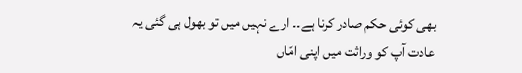بھی کوئی حکم صادر کرنا ہے۔۔ ارے نہیں میں تو بھول ہی گئی یہ عادت آپ کو وراثت میں اپنی امّاں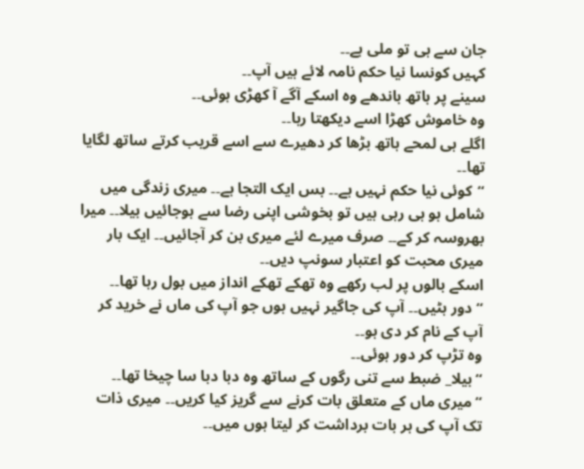جان سے ہی تو ملی ہے۔۔
کہیں کونسا نیا حکم نامہ لائے ہیں آپ۔۔
سینے پر ہاتھ باندھے وہ اسکے آگے آ کھڑی ہوئی۔۔
وہ خاموش کھڑا اسے دیکھتا رہا۔۔
اگلے ہی لمحے ہاتھ بڑھا کر دھیرے سے اسے قریب کرتے ساتھ لگایا تھا۔۔
“کوئی نیا حکم نہیں ہے۔۔ بس ایک التجا ہے۔۔ میری زندگی میں شامل ہو ہی رہی ہیں تو بخوشی اپنی رضا سے ہوجائیں بیلا۔۔ میرا بھروسہ کر کے۔۔ صرف میرے لئے میری بن کر آجائیں۔۔ ایک بار میری محبت کو اعتبار سونپ دیں۔۔
اسکے بالوں پر لب رکھے وہ تھکے تھکے انداز میں بول رہا تھا۔۔
“دور ہٹیں۔۔ آپ کی جاگیر نہیں ہوں جو آپ کی ماں نے خرید کر آپ کے نام کر دی ہو۔۔
وہ تڑپ کر دور ہوئی۔۔
“بیلا_ ضبط سے تنی رگوں کے ساتھ وہ دبا دبا سا چیخا تھا۔۔ “میری ماں کے متعلق بات کرنے سے گریز کیا کریں۔۔ میری ذات تک آپ کی ہر بات برداشت کر لیتا ہوں میں۔۔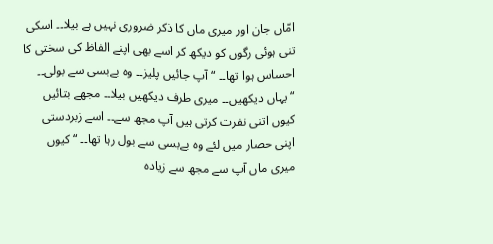امّاں جان اور میری ماں کا ذکر ضروری نہیں ہے بیلا۔۔ اسکی تنی ہوئی رگوں کو دیکھ کر اسے بھی اپنے الفاظ کی سختی کا احساس ہوا تھا۔۔ “آپ جائیں پلیز۔۔ وہ بےبسی سے بولی۔۔ “یہاں دیکھیں۔۔ میری طرف دیکھیں بیلا۔۔ مجھے بتائیں کیوں اتنی نفرت کرتی ہیں آپ مجھ سے۔۔ اسے زبردستی اپنی حصار میں لئے وہ بےبسی سے بول رہا تھا۔۔ “کیوں میری ماں آپ سے مجھ سے زیادہ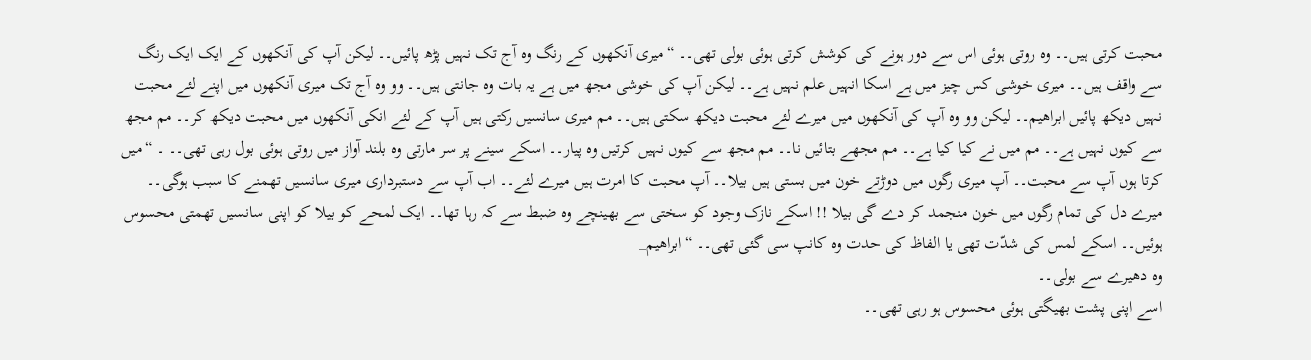محبت کرتی ہیں۔۔ وہ روتی ہوئی اس سے دور ہونے کی کوشش کرتی ہوئی بولی تھی۔۔ “میری آنکھوں کے رنگ وہ آج تک نہیں پڑھ پائیں۔۔ لیکن آپ کی آنکھوں کے ایک ایک رنگ سے واقف ہیں۔۔ میری خوشی کس چیز میں ہے اسکا انہیں علم نہیں ہے۔۔ لیکن آپ کی خوشی مجھ میں ہے یہ بات وہ جانتی ہیں۔۔ وو وہ آج تک میری آنکھوں میں اپنے لئے محبت نہیں دیکھ پائیں ابراھیم۔۔ لیکن وو وہ آپ کی آنکھوں میں میرے لئے محبت دیکھ سکتی ہیں۔۔ مم میری سانسیں رکتی ہیں آپ کے لئے انکی آنکھوں میں محبت دیکھ کر۔۔ مم مجھ سے کیوں نہیں ہے۔۔ مم میں نے کیا کیا ہے۔۔ مم مجھے بتائیں نا۔۔ مم مجھ سے کیوں نہیں کرتیں وہ پیار۔۔ اسکے سینے پر سر مارتی وہ بلند آواز میں روتی ہوئی بول رہی تھی۔۔ ۔ “میں کرتا ہوں آپ سے محبت۔۔ آپ میری رگوں میں دوڑتے خون میں بستی ہیں بیلا۔۔ آپ محبت کا امرت ہیں میرے لئے۔۔ اب آپ سے دستبرداری میری سانسیں تھمنے کا سبب ہوگی۔۔ میرے دل کی تمام رگوں میں خون منجمد کر دے گی بیلا !! اسکے نازک وجود کو سختی سے بھینچے وہ ضبط سے کہ رہا تھا۔۔ ایک لمحے کو بیلا کو اپنی سانسیں تھمتی محسوس ہوئیں۔۔ اسکے لمس کی شدّت تھی یا الفاظ کی حدت وہ کانپ سی گئی تھی۔۔ “ابراھیم_
وہ دھیرے سے بولی۔۔
اسے اپنی پشت بھیگتی ہوئی محسوس ہو رہی تھی۔۔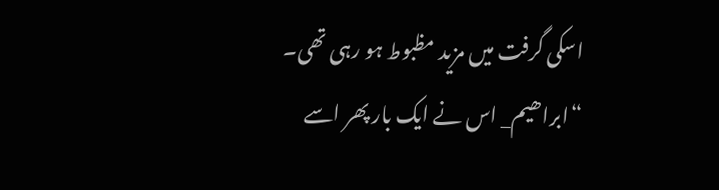اسکی گرفت میں مزید مظبوط ہو رہی تھی۔
“ابراھیم_ اس نے ایک بار پھر اسے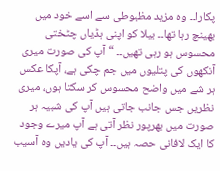پکارا۔۔ وہ مزید مظبوطی سے اسے خود میں بھینچ رہا تھا۔۔ بیلا کو اپنی ہڈیاں چٹختی محسوس ہو رہی تھیں۔۔ “آپ کی صورت میری آنکھوں کی پتلیوں میں جم چکی ہے، آپکا عکس ہر شے میں واضح محسوس کر سکتا ہوں، میری نظریں جس جانب جاتی ہیں آپ کی شبیہ ہر صورت میں بھرپور نظر آتی ہے آپ میرے وجود کا ایک لافانی حصہ ہیں۔۔ آپ کی یادیں وہ آسیب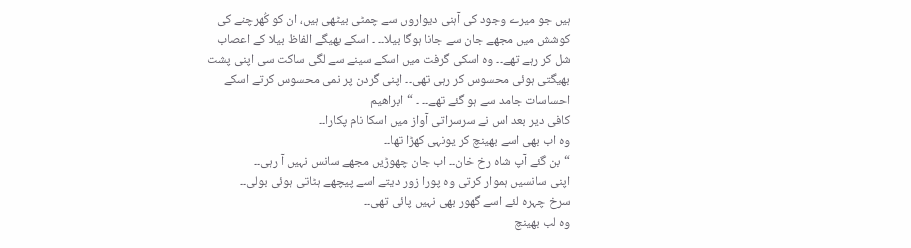ہیں جو میرے وجود کی آہنی دیواروں سے چمٹی بیٹھی ہیں، ان کو کُھرچنے کی کوشش میں مجھے جان سے جانا ہوگا بیلا۔۔ ۔ اسکے بھیگے الفاظ بیلا کے اعصاب شل کر رہے تھے۔۔ وہ اسکی گرفت میں اسکے سینے سے لگی ساکت سی اپنی پشت بھیگتی ہوئی محسوس کر رہی تھی۔۔ اپنی گردن پر نمی محسوس کرتے اسکے احساسات جامد سے ہو گئے تھے۔۔ ۔ “ابراھیم
کافی دیر بعد اس نے سرسراتی آواز میں اسکا نام پکارا۔۔
وہ اب بھی اسے بھینچ کر یونہی کھڑا تھا۔۔
“بن گئے آپ شاہ رخ خان۔۔ اب جان چھوڑیں مجھے سانس نہیں آ رہی۔۔
اپنی سانسیں ہموار کرتی وہ پورا زور دیتے اسے پیچھے ہٹاتی ہوئی بولی۔۔
سرخ چہرہ لئے اسے گھور بھی نہیں پائی تھی۔۔
وہ لب بھینچ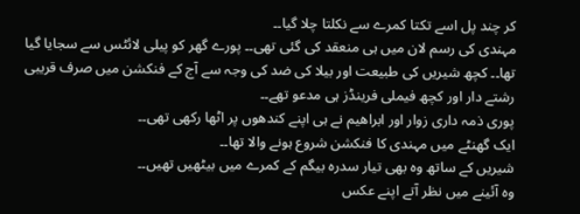کر چند پل اسے تکتا کمرے سے نکلتا چلا گیا۔۔
مہندی کی رسم لان میں ہی منعقد کی گئی تھی۔۔ پورے گھر کو پیلی لائٹس سے سجایا گیا تھا۔۔ کچھ شیریں کی طبیعت اور بیلا کی ضد کی وجہ سے آج کے فنکشن میں صرف قریبی رشتے دار اور کچھ فیملی فرینڈز ہی مدعو تھے۔۔
پوری ذمہ داری زوار اور ابراھیم نے ہی اپنے کندھوں پر اٹھا رکھی تھی۔۔
ایک گھنٹے میں مہندی کا فنکشن شروع ہونے والا تھا۔۔
شیریں کے ساتھ وہ بھی تیار سدرہ بیگم کے کمرے میں بیٹھیں تھیں۔۔
وہ آئینے میں نظر آتے اپنے عکس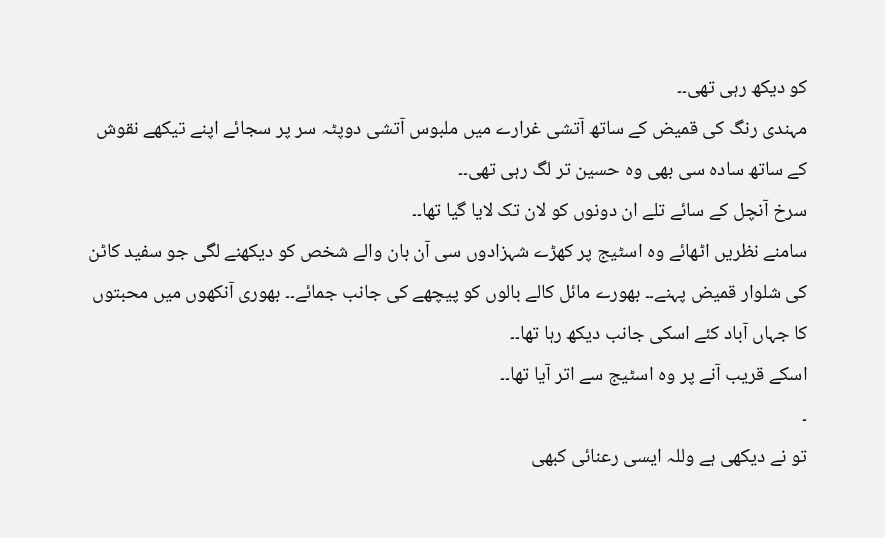کو دیکھ رہی تھی۔۔
مہندی رنگ کی قمیض کے ساتھ آتشی غرارے میں ملبوس آتشی دوپٹہ سر پر سجائے اپنے تیکھے نقوش کے ساتھ سادہ سی بھی وہ حسین تر لگ رہی تھی۔۔
سرخ آنچل کے سائے تلے ان دونوں کو لان تک لایا گیا تھا۔۔
سامنے نظریں اٹھائے وہ اسٹیج پر کھڑے شہزادوں سی آن بان والے شخص کو دیکھنے لگی جو سفید کاٹن کی شلوار قمیض پہنے۔۔ بھورے مائل کالے بالوں کو پیچھے کی جانب جمائے۔۔ بھوری آنکھوں میں محبتوں کا جہاں آباد کئے اسکی جانب دیکھ رہا تھا۔۔
اسکے قریب آنے پر وہ اسٹیج سے اتر آیا تھا۔۔
۔
تو نے دیکھی ہے وللہ ایسی رعنائی کبھی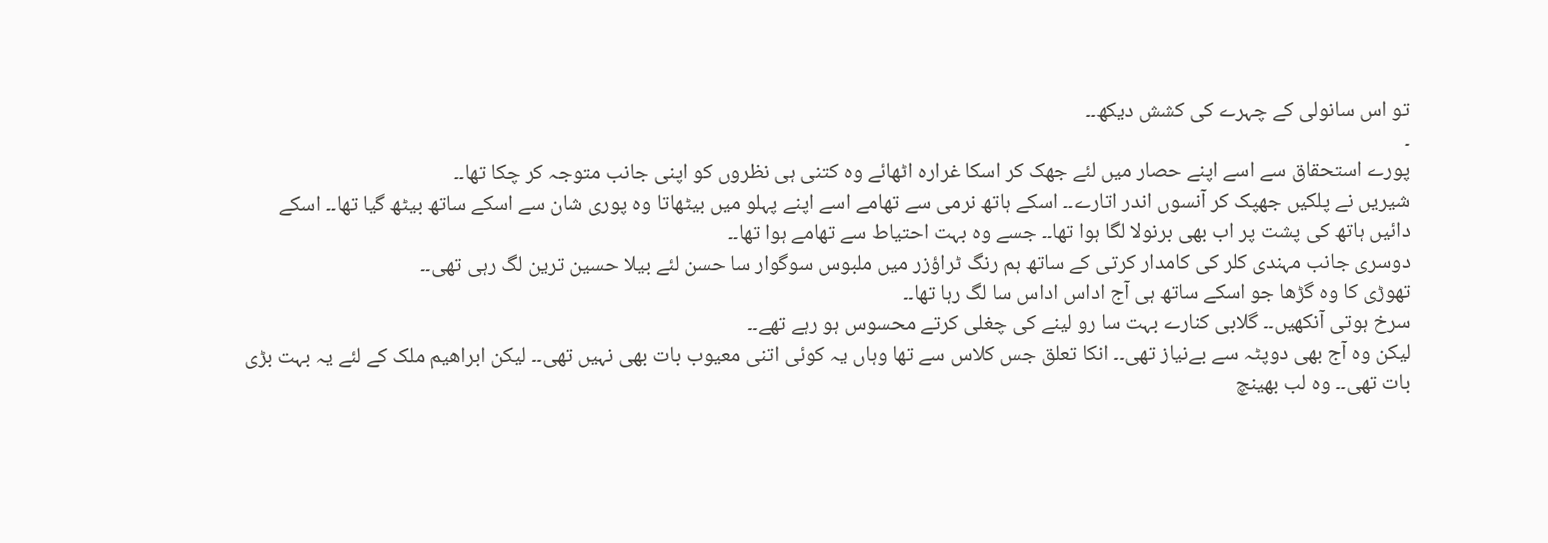تو اس سانولی کے چہرے کی کشش دیکھ۔۔
۔
پورے استحقاق سے اسے اپنے حصار میں لئے جھک کر اسکا غرارہ اٹھائے وہ کتنی ہی نظروں کو اپنی جانب متوجہ کر چکا تھا۔۔
شیریں نے پلکیں جھپک کر آنسوں اندر اتارے۔۔ اسکے ہاتھ نرمی سے تھامے اسے اپنے پہلو میں بیٹھاتا وہ پوری شان سے اسکے ساتھ بیٹھ گیا تھا۔۔ اسکے دائیں ہاتھ کی پشت پر اب بھی برنولا لگا ہوا تھا۔۔ جسے وہ بہت احتیاط سے تھامے ہوا تھا۔۔
دوسری جانب مہندی کلر کی کامدار کرتی کے ساتھ ہم رنگ ٹراؤزر میں ملبوس سوگوار سا حسن لئے بیلا حسین ترین لگ رہی تھی۔۔
تھوڑی کا وہ گڑھا جو اسکے ساتھ ہی آج اداس اداس سا لگ رہا تھا۔۔
سرخ ہوتی آنکھیں۔۔ گلابی کنارے بہت سا رو لینے کی چغلی کرتے محسوس ہو رہے تھے۔۔
لیکن وہ آج بھی دوپٹہ سے بےنیاز تھی۔۔ انکا تعلق جس کلاس سے تھا وہاں یہ کوئی اتنی معیوب بات بھی نہیں تھی۔۔ لیکن ابراھیم ملک کے لئے یہ بہت بڑی بات تھی۔۔ وہ لب بھینچ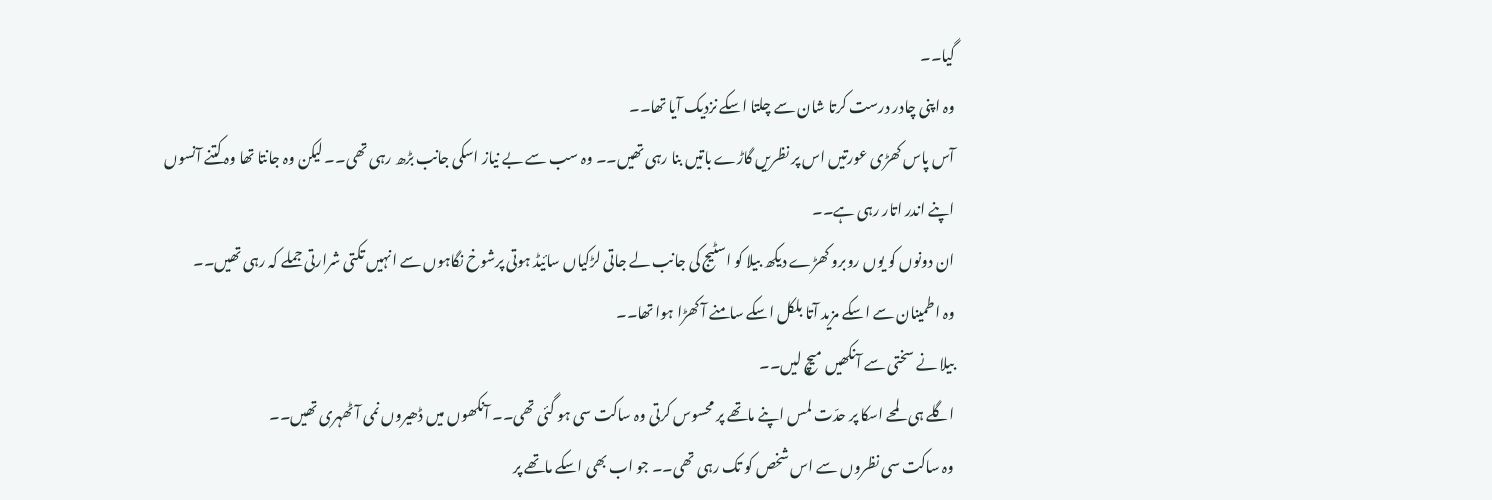گیا۔۔
وہ اپنی چادر درست کرتا شان سے چلتا اسکے نزدیک آیا تھا۔۔
آس پاس کھڑی عورتیں اس پر نظریں گاڑے باتیں بنا رہی تھیں۔۔ وہ سب سے بے نیاز اسکی جانب بڑھ رہی تھی۔۔ لیکن وہ جانتا تھا وہ کتنے آنسوں اپنے اندر اتار رہی ہے۔۔
ان دونوں کو یوں روبرو کھڑے دیکھ بیلا کو اسٹیج کی جانب لے جاتی لڑکیاں سائیڈ ہوتی پرشوخ نگاہوں سے انہیں تکتی شرارتی جملے کہ رہی تھیں۔۔
وہ اطمینان سے اسکے مزید آتا بلکل اسکے سامنے آ کھڑا ہوا تھا۔۔
بیلا نے سختی سے آنکھیں میچ لیں۔۔
اگلے ہی لمحے اسکا پر حدّت لمس اپنے ماتھے پر محسوس کرتی وہ ساکت سی ہو گئی تھی۔۔ آنکھوں میں ڈھیروں نمی آ ٹھہری تھیں۔۔
وہ ساکت سی نظروں سے اس شخص کو تک رہی تھی۔۔ جو اب بھی اسکے ماتھے پر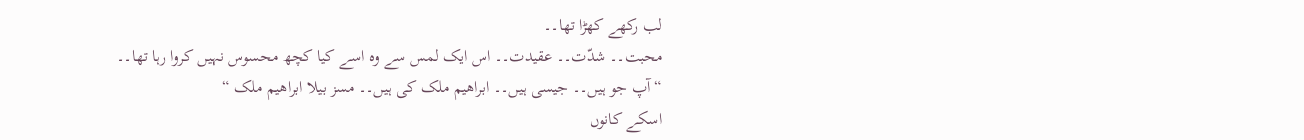لب رکھے کھڑا تھا۔۔
محبت۔۔ شدّت۔۔ عقیدت۔۔ اس ایک لمس سے وہ اسے کیا کچھ محسوس نہیں کروا رہا تھا۔۔
“آپ جو ہیں۔۔ جیسی ہیں۔۔ ابراھیم ملک کی ہیں۔۔ مسز بیلا ابراھیم ملک “
اسکے کانوں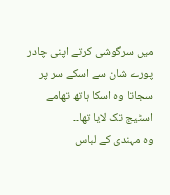میں سرگوشی کرتے اپنی چادر پورے شان سے اسکے سر پر سجاتا وہ اسکا ہاتھ تھامے اسٹیج تک لایا تھا۔۔
وہ مہندی کے لباس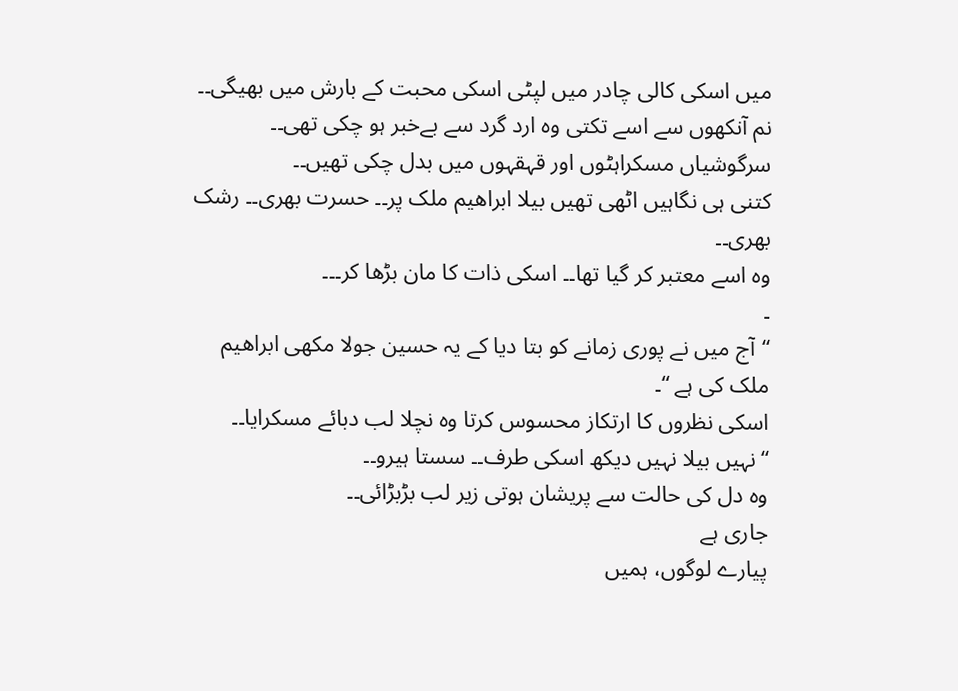میں اسکی کالی چادر میں لپٹی اسکی محبت کے بارش میں بھیگی۔۔ نم آنکھوں سے اسے تکتی وہ ارد گرد سے بےخبر ہو چکی تھی۔۔
سرگوشیاں مسکراہٹوں اور قہقہوں میں بدل چکی تھیں۔۔
کتنی ہی نگاہیں اٹھی تھیں بیلا ابراھیم ملک پر۔۔ حسرت بھری۔۔ رشک بھری۔۔
وہ اسے معتبر کر گیا تھا۔۔ اسکی ذات کا مان بڑھا کر۔۔۔
۔
“آج میں نے پوری زمانے کو بتا دیا کے یہ حسین جولا مکھی ابراھیم ملک کی ہے “۔
اسکی نظروں کا ارتکاز محسوس کرتا وہ نچلا لب دبائے مسکرایا۔۔
“نہیں بیلا نہیں دیکھ اسکی طرف۔۔ سستا ہیرو۔۔
وہ دل کی حالت سے پریشان ہوتی زیر لب بڑبڑائی۔۔
جاری ہے
پیارے لوگوں، ہمیں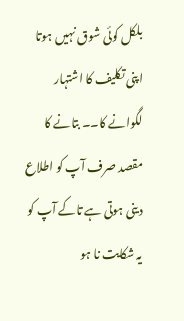بلکل کوئی شوق نہیں ہوتا اپنی تکلیف کا اشتہار لگوانے کا۔۔ بتانے کا مقصد صرف آپ کو اطلاع دینی ہوتی ہے تاکے آپ کو یہ شکایت نا ہو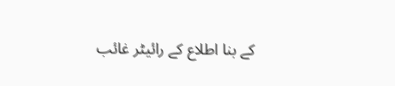کے بنا اطلاع کے رائیٹر غائب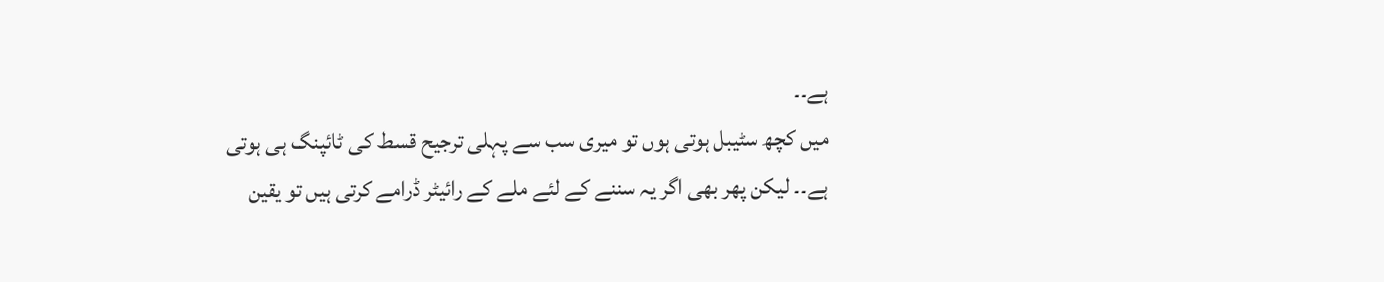ہے۔۔
میں کچھ سٹیبل ہوتی ہوں تو میری سب سے پہلی ترجیح قسط کی ٹائپنگ ہی ہوتی ہے۔۔ لیکن پھر بھی اگر یہ سننے کے لئے ملے کے رائیٹر ڈرامے کرتی ہیں تو یقین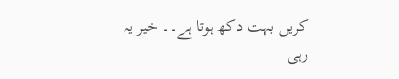کریں بہت دکھ ہوتا ہے۔۔ خیر یہ رہی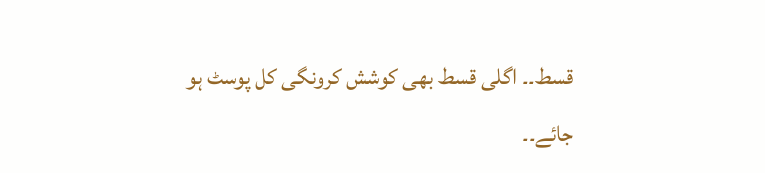قسط۔۔ اگلی قسط بھی کوشش کرونگی کل پوسٹ ہو جائے۔۔